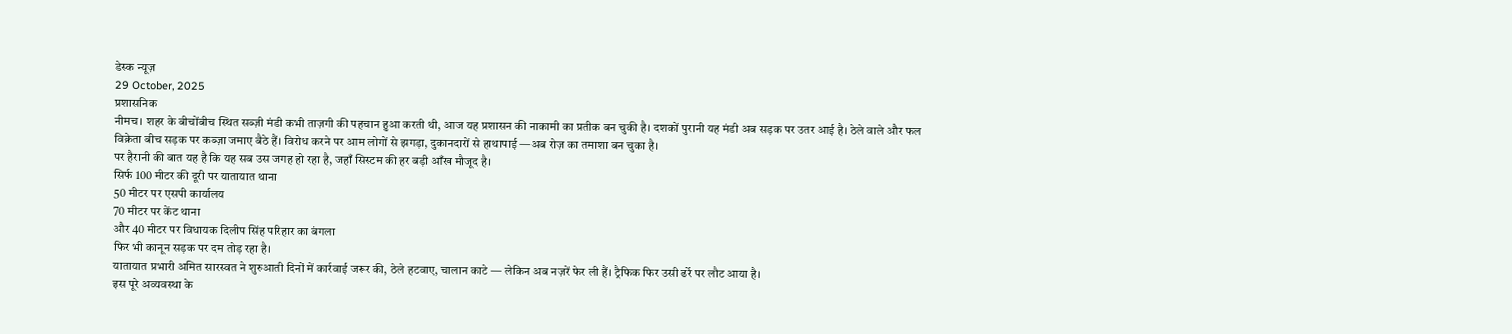डेस्क न्यूज़
29 October, 2025
प्रशासनिक
नीमच। शहर के बीचोंबीच स्थित सब्ज़ी मंडी कभी ताज़गी की पहचान हुआ करती थी, आज यह प्रशासन की नाकामी का प्रतीक बन चुकी है। दशकों पुरानी यह मंडी अब सड़क पर उतर आई है। ठेले वाले और फल विक्रेता बीच सड़क पर कब्ज़ा जमाए बैठे हैं। विरोध करने पर आम लोगों से झगड़ा, दुकानदारों से हाथापाई —अब रोज़ का तमाशा बन चुका है।
पर हैरानी की बात यह है कि यह सब उस जगह हो रहा है, जहाँ सिस्टम की हर बड़ी आँख मौजूद है।
सिर्फ 100 मीटर की दूरी पर यातायात थाना
50 मीटर पर एसपी कार्यालय
70 मीटर पर केंट थाना
और 40 मीटर पर विधायक दिलीप सिंह परिहार का बंगला
फिर भी कानून सड़क पर दम तोड़ रहा है।
यातायात प्रभारी अमित सारस्वत ने शुरुआती दिनों में कार्रवाई जरूर की, ठेले हटवाए, चालान काटे — लेकिन अब नज़रें फेर ली हैं। ट्रैफिक फिर उसी ढर्रे पर लौट आया है।
इस पूरे अव्यवस्था के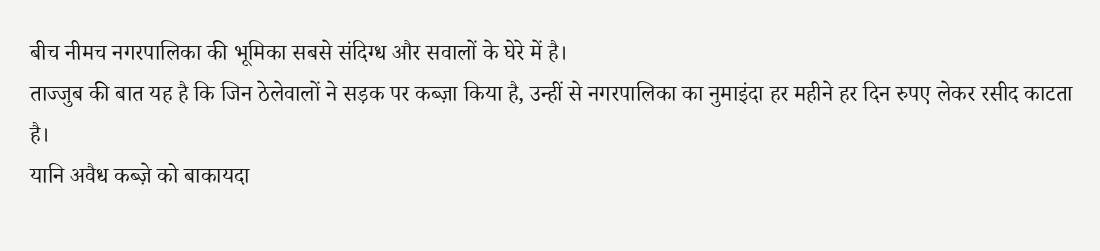बीच नीमच नगरपालिका की भूमिका सबसे संदिग्ध और सवालों के घेरे में है।
ताज्जुब की बात यह है कि जिन ठेलेवालों ने सड़क पर कब्ज़ा किया है, उन्हीं से नगरपालिका का नुमाइंदा हर महीने हर दिन रुपए लेकर रसीद काटता है।
यानि अवैध कब्ज़े को बाकायदा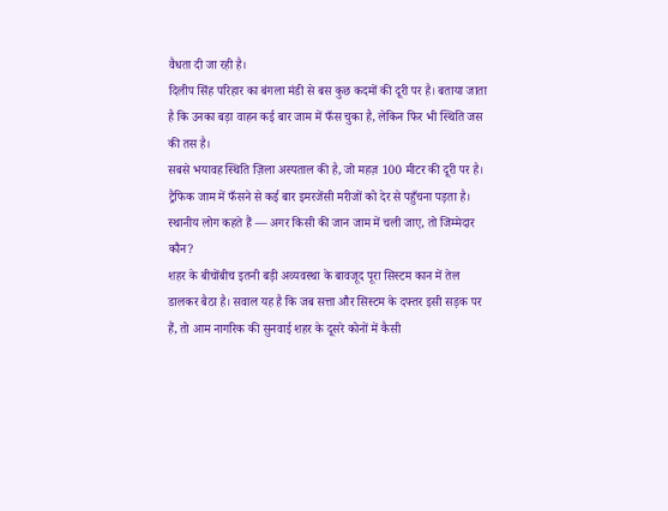वैधता दी जा रही है।
दिलीप सिंह परिहार का बंगला मंडी से बस कुछ कदमों की दूरी पर है। बताया जाता है कि उनका बड़ा वाहन कई बार जाम में फँस चुका है, लेकिन फिर भी स्थिति जस की तस है।
सबसे भयावह स्थिति ज़िला अस्पताल की है, जो महज़ 100 मीटर की दूरी पर है। ट्रैफिक जाम में फँसने से कई बार इमरजेंसी मरीजों को देर से पहुँचना पड़ता है। स्थानीय लोग कहते हैं — अगर किसी की जान जाम में चली जाए, तो जिम्मेदार कौन?
शहर के बीचोंबीच इतनी बड़ी अव्यवस्था के बावजूद पूरा सिस्टम कान में तेल डालकर बैठा है। सवाल यह है कि जब सत्ता और सिस्टम के दफ्तर इसी सड़क पर हैं, तो आम नागरिक की सुनवाई शहर के दूसरे कोनों में कैसी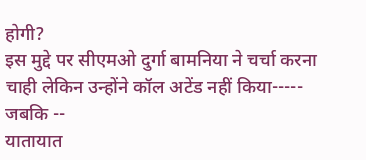होगी?
इस मुद्दे पर सीएमओ दुर्गा बामनिया ने चर्चा करना चाही लेकिन उन्होंने कॉल अटेंड नहीं किया-----
जबकि --
यातायात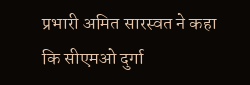प्रभारी अमित सारस्वत ने कहा कि सीएमओ दुर्गा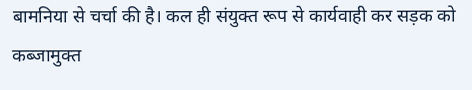बामनिया से चर्चा की है। कल ही संयुक्त रूप से कार्यवाही कर सड़क को कब्जामुक्त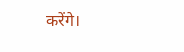करेंगे।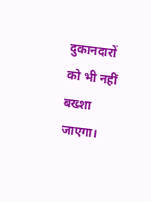दुकानदारों को भी नहीं बख्शा जाएगा।